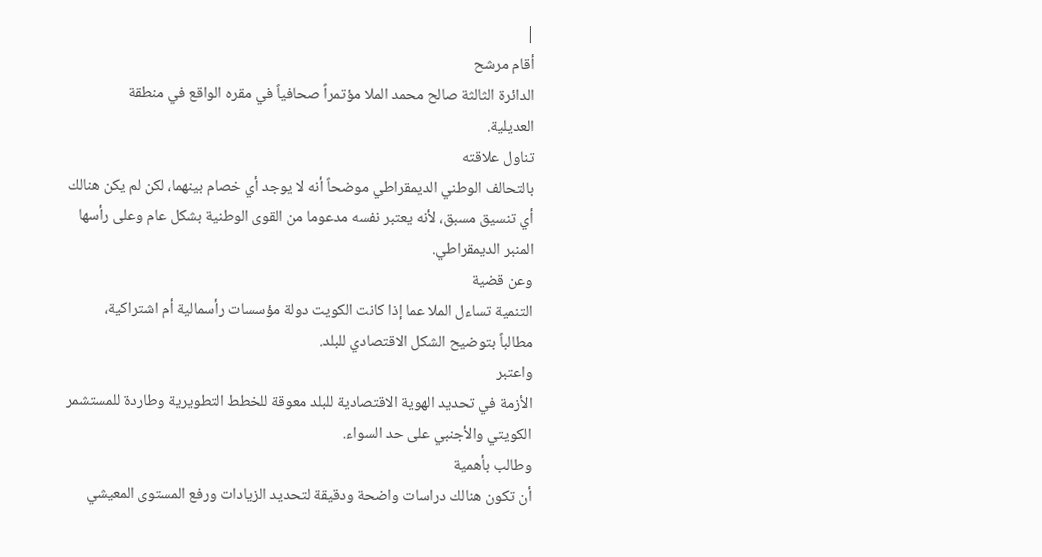|
أقام مرشح
الدائرة الثالثة صالح محمد الملا مؤتمراً صحافياً في مقره الواقع في منطقة
العديلية.
تناول علاقته
بالتحالف الوطني الديمقراطي موضحاً أنه لا يوجد أي خصام بينهما، لكن لم يكن هنالك
أي تنسيق مسبق، لأنه يعتبر نفسه مدعوما من القوى الوطنية بشكل عام وعلى رأسها
المنبر الديمقراطي.
وعن قضية
التنمية تساءل الملا عما إذا كانت الكويت دولة مؤسسات رأسمالية أم اشتراكية،
مطالباً بتوضيح الشكل الاقتصادي للبلد.
واعتبر
الأزمة في تحديد الهوية الاقتصادية للبلد معوقة للخطط التطويرية وطاردة للمستشمر
الكويتي والأجنبي على حد السواء.
وطالب بأهمية
أن تكون هنالك دراسات واضحة ودقيقة لتحديد الزيادات ورفع المستوى المعيشي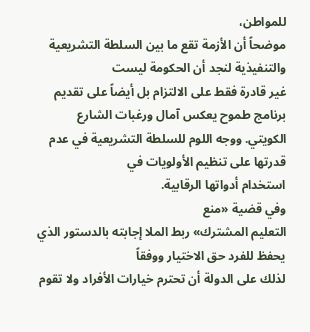للمواطن،
موضحاً أن الأزمة تقع ما بين السلطة التشريعية والتنفيذية لنجد أن الحكومة ليست
غير قادرة فقط على الالتزام بل أيضاً على تقديم برنامج طموح يعكس آمال ورغبات الشارع
الكويتي. ووجه اللوم للسلطة التشريعية في عدم قدرتها على تنظيم الأولويات في
استخدام أدواتها الرقابية.
وفي قضية «منع
التعليم المشترك» ربط الملا إجابته بالدستور الذي يحفظ للفرد حق الاختيار ووفقاً
لذلك على الدولة أن تحترم خيارات الأفراد ولا تقوم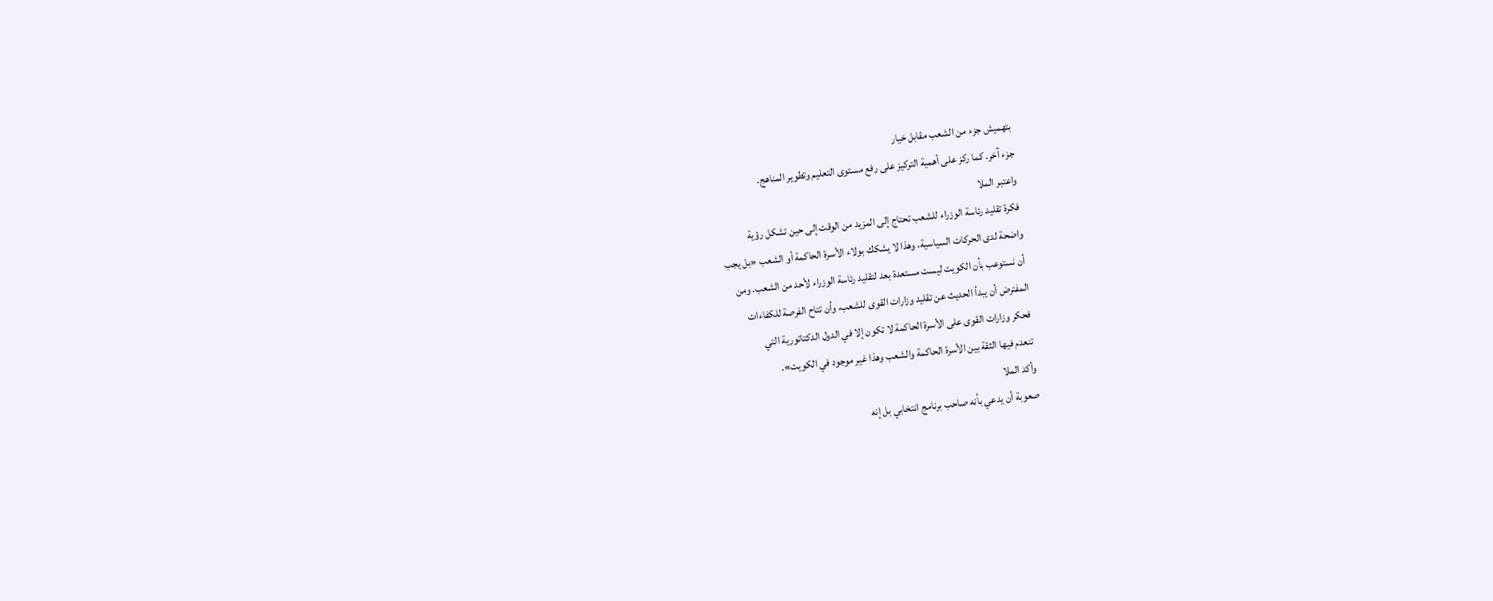بتهميش جزء من الشعب مقابل خيار
جزء آخر. كما ركز على أهمية التركيز على رفع مستوى التعليم وتطوير المناهج.
واعتبر الملا
فكرة تقليد رئاسة الوزراء للشعب تحتاج إلى المزيد من الوقت إلى حين تشكل رؤية
واضحة لدى الحركات السياسية، وهذا لا يشكك بولاء الأسرة الحاكمة أو الشعب «بل يجب
أن نستوعب بأن الكويت ليست مستعدة بعد لتقليد رئاسة الوزراء لأحد من الشعب. ومن
المفترض أن يبدأ الحديث عن تقليد وزارات القوى للشعب، وأن تتاح الفرصة للكفاءات
فحكر وزارات القوى على الأسرة الحاكمة لا تكون إلا في الدول الدكتاتورية التي
تنعدم فيها الثقة بين الأسرة الحاكمة والشعب وهذا غير موجود في الكويت».
وأكد الملا
صعوبة أن يدعي بأنه صاحب برنامج انتخابي بل إنه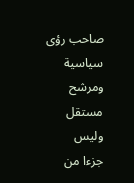صاحب رؤى سياسية ومرشح مستقل وليس
جزءا من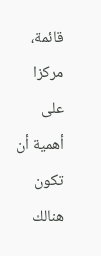قائمة، مركزا على أهمية أن تكون هنالك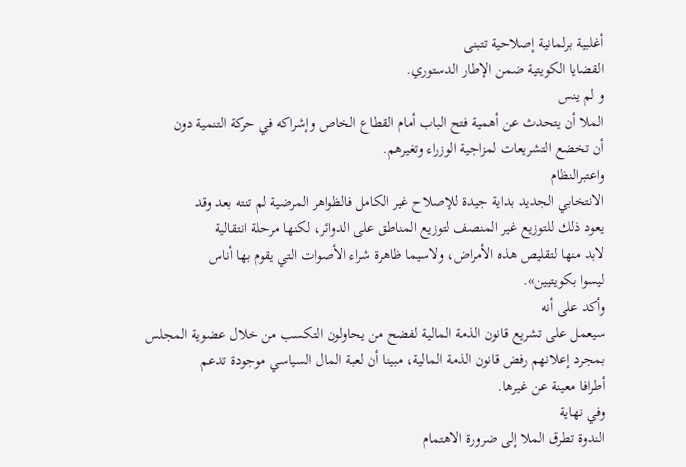أغلبية برلمانية إصلاحية تتبنى
القضايا الكويتية ضمن الإطار الدستوري.
و لم ينس
الملا أن يتحدث عن أهمية فتح الباب أمام القطاع الخاص وإشراكه في حركة التنمية دون
أن تخضع التشريعات لمزاجية الوزراء وتغيرهم.
واعتبرالنظام
الانتخابي الجديد بداية جيدة للإصلاح غير الكامل فالظواهر المرضية لم تنته بعد وقد
يعود ذلك للتوزيع غير المنصف لتوزيع المناطق على الدوائر، لكنها مرحلة انتقالية
لابد منها لتقليص هذه الأمراض، ولاسيما ظاهرة شراء الأصوات التي يقوم بها أناس
ليسوا بكويتيين».
وأكد على أنه
سيعمل على تشريع قانون الذمة المالية لفضح من يحاولون التكسب من خلال عضوية المجلس
بمجرد إعلانهم رفض قانون الذمة المالية، مبينا أن لعبة المال السياسي موجودة تدعم
أطرافا معينة عن غيرها.
وفي نهاية
الندوة تطرق الملا إلى ضرورة الاهتمام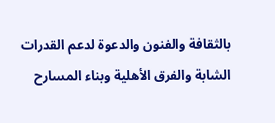بالثقافة والفنون والدعوة لدعم القدرات
الشابة والفرق الأهلية وبناء المسارح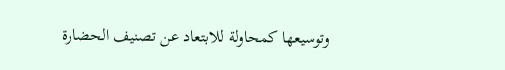وتوسيعها كمحاولة للابتعاد عن تصنيف الحضارة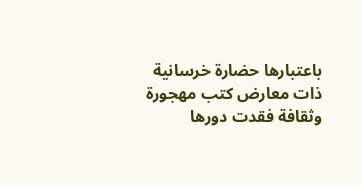باعتبارها حضارة خرسانية ذات معارض كتب مهجورة وثقافة فقدت دورها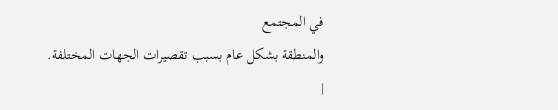في المجتمع
والمنطقة بشكل عام بسبب تقصيرات الجهات المختلفة.
|